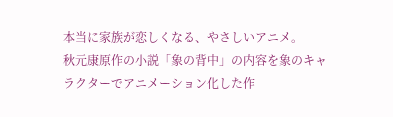本当に家族が恋しくなる、やさしいアニメ。
秋元康原作の小説「象の背中」の内容を象のキャラクターでアニメーション化した作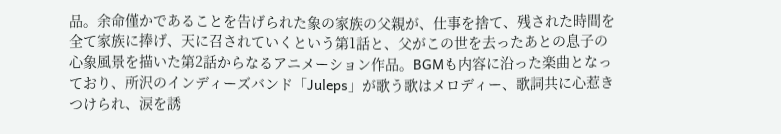品。余命僅かであることを告げられた象の家族の父親が、仕事を捨て、残された時間を全て家族に捧げ、天に召されていくという第1話と、父がこの世を去ったあとの息子の心象風景を描いた第2話からなるアニメーション作品。BGMも内容に沿った楽曲となっており、所沢のインディーズバンド「Juleps」が歌う歌はメロディー、歌詞共に心惹きつけられ、涙を誘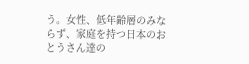う。女性、低年齢層のみならず、家庭を持つ日本のおとうさん達の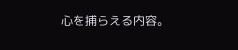心を捕らえる内容。